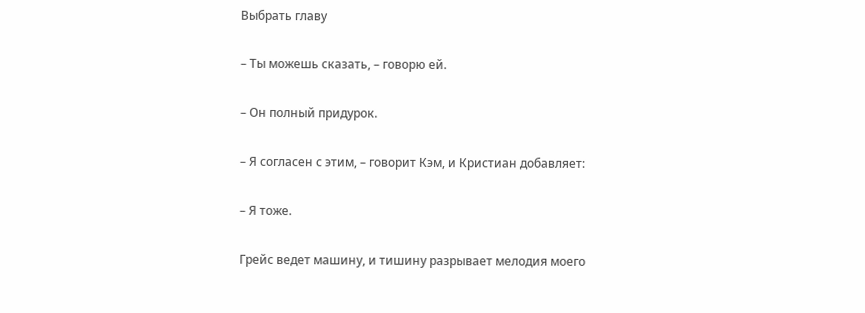Выбрать главу

– Ты можешь сказать, – говорю ей.

– Он полный придурок.

– Я согласен с этим, – говорит Кэм, и Кристиан добавляет:

– Я тоже.

Грейс ведет машину, и тишину разрывает мелодия моего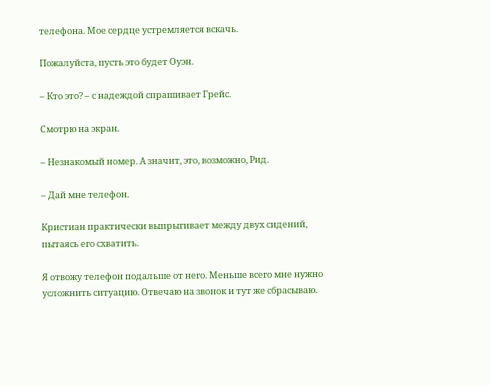телефона. Мое сердце устремляется вскачь.

Пожалуйста, пусть это будет Оуэн.

– Кто это? – с надеждой спрашивает Грейс.

Смотрю на экран.

– Незнакомый номер. А значит, это, возможно, Рид.

– Дай мне телефон.

Кристиан практически выпрыгивает между двух сидений, пытаясь его схватить.

Я отвожу телефон подальше от него. Меньше всего мне нужно усложнить ситуацию. Отвечаю на звонок и тут же сбрасываю.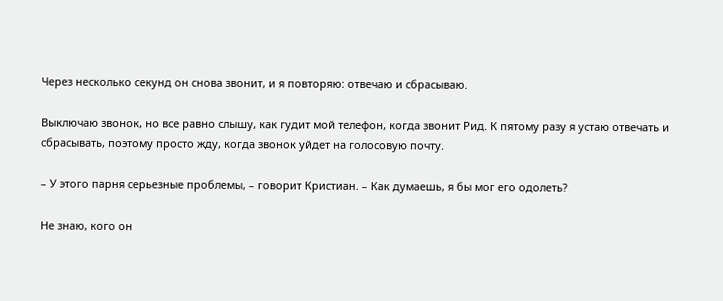Через несколько секунд он снова звонит, и я повторяю: отвечаю и сбрасываю.

Выключаю звонок, но все равно слышу, как гудит мой телефон, когда звонит Рид. К пятому разу я устаю отвечать и сбрасывать, поэтому просто жду, когда звонок уйдет на голосовую почту.

– У этого парня серьезные проблемы, – говорит Кристиан. – Как думаешь, я бы мог его одолеть?

Не знаю, кого он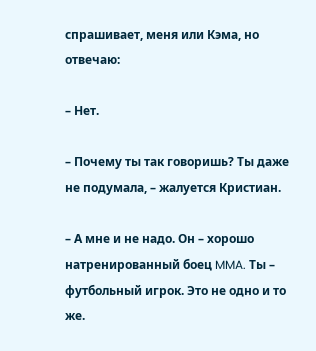спрашивает, меня или Кэма, но отвечаю:

– Нет.

– Почему ты так говоришь? Ты даже не подумала, – жалуется Кристиан.

– А мне и не надо. Он – хорошо натренированный боец MMA. Ты – футбольный игрок. Это не одно и то же.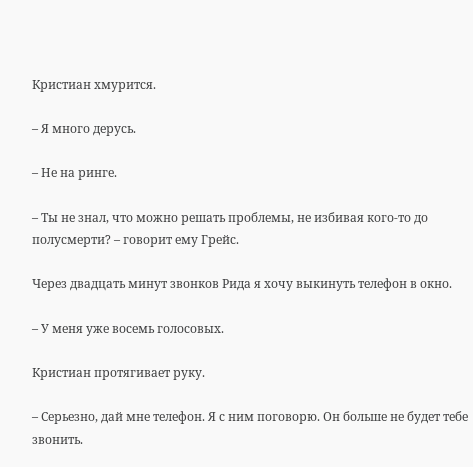Кристиан хмурится.

– Я много дерусь.

– Не на ринге.

– Ты не знал, что можно решать проблемы, не избивая кого-то до полусмерти? – говорит ему Грейс.

Через двадцать минут звонков Рида я хочу выкинуть телефон в окно.

– У меня уже восемь голосовых.

Кристиан протягивает руку.

– Серьезно, дай мне телефон. Я с ним поговорю. Он больше не будет тебе звонить.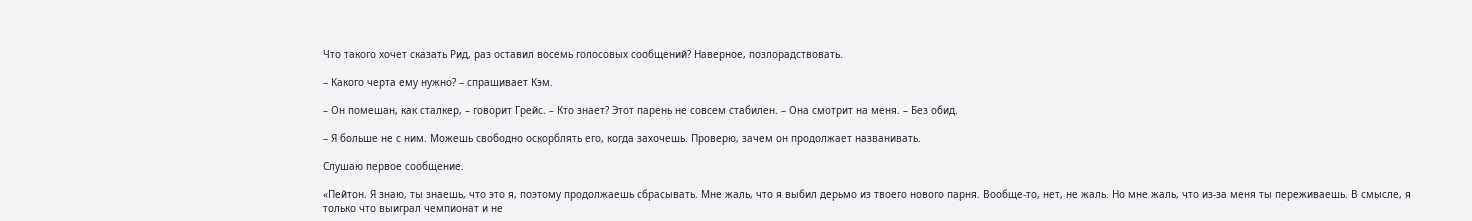Что такого хочет сказать Рид, раз оставил восемь голосовых сообщений? Наверное, позлорадствовать.

– Какого черта ему нужно? – спрашивает Кэм.

– Он помешан, как сталкер, – говорит Грейс. – Кто знает? Этот парень не совсем стабилен. – Она смотрит на меня. – Без обид.

– Я больше не с ним. Можешь свободно оскорблять его, когда захочешь. Проверю, зачем он продолжает названивать.

Слушаю первое сообщение.

«Пейтон. Я знаю, ты знаешь, что это я, поэтому продолжаешь сбрасывать. Мне жаль, что я выбил дерьмо из твоего нового парня. Вообще-то, нет, не жаль. Но мне жаль, что из-за меня ты переживаешь. В смысле, я только что выиграл чемпионат и не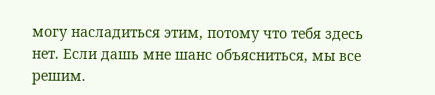могу насладиться этим, потому что тебя здесь нет. Если дашь мне шанс объясниться, мы все решим.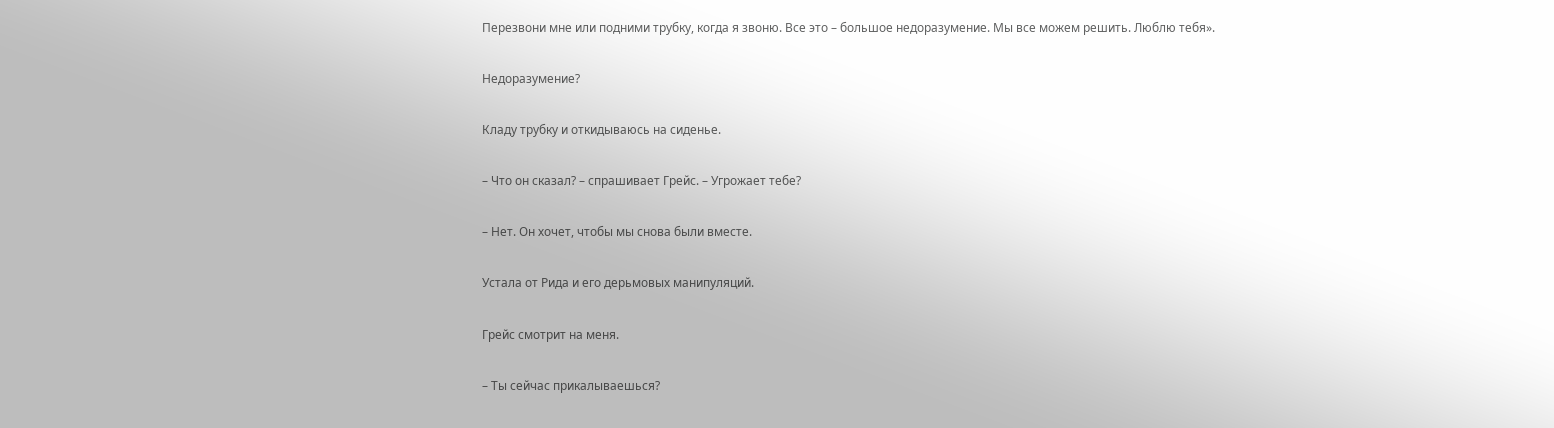Перезвони мне или подними трубку, когда я звоню. Все это – большое недоразумение. Мы все можем решить. Люблю тебя».

Недоразумение?

Кладу трубку и откидываюсь на сиденье.

– Что он сказал? – спрашивает Грейс. – Угрожает тебе?

– Нет. Он хочет, чтобы мы снова были вместе.

Устала от Рида и его дерьмовых манипуляций.

Грейс смотрит на меня.

– Ты сейчас прикалываешься?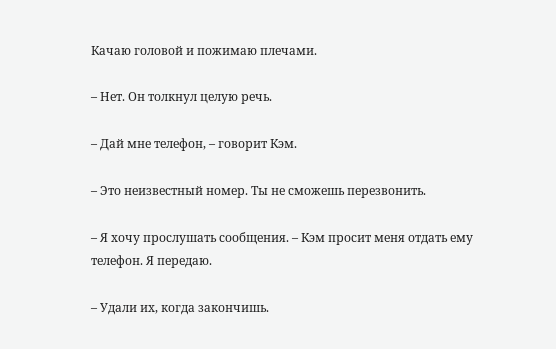Качаю головой и пожимаю плечами.

– Нет. Он толкнул целую речь.

– Дай мне телефон, – говорит Кэм.

– Это неизвестный номер. Ты не сможешь перезвонить.

– Я хочу прослушать сообщения. – Кэм просит меня отдать ему телефон. Я передаю.

– Удали их, когда закончишь.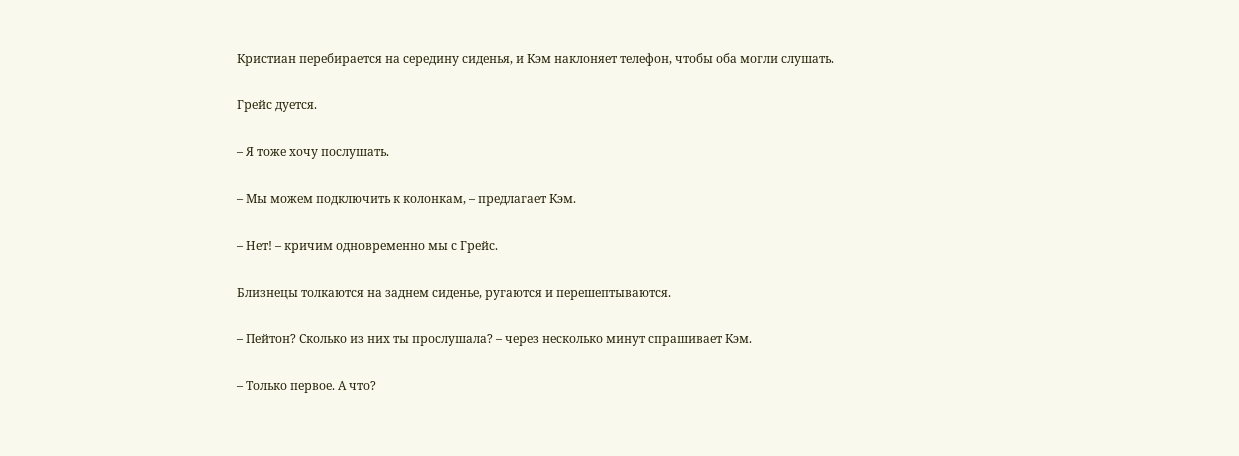Кристиан перебирается на середину сиденья, и Кэм наклоняет телефон, чтобы оба могли слушать.

Грейс дуется.

– Я тоже хочу послушать.

– Мы можем подключить к колонкам, – предлагает Кэм.

– Нет! – кричим одновременно мы с Грейс.

Близнецы толкаются на заднем сиденье, ругаются и перешептываются.

– Пейтон? Сколько из них ты прослушала? – через несколько минут спрашивает Кэм.

– Только первое. А что?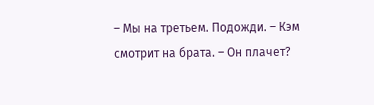– Мы на третьем. Подожди. – Кэм смотрит на брата. – Он плачет?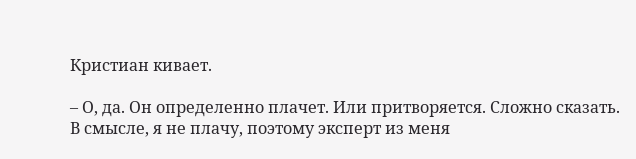Кристиан кивает.

– О, да. Он определенно плачет. Или притворяется. Сложно сказать. В смысле, я не плачу, поэтому эксперт из меня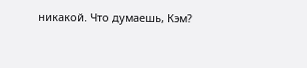никакой. Что думаешь, Кэм?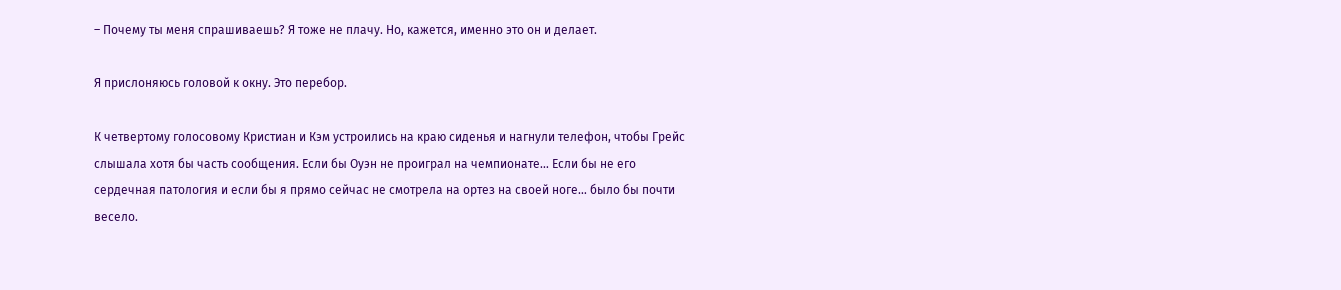– Почему ты меня спрашиваешь? Я тоже не плачу. Но, кажется, именно это он и делает.

Я прислоняюсь головой к окну. Это перебор.

К четвертому голосовому Кристиан и Кэм устроились на краю сиденья и нагнули телефон, чтобы Грейс слышала хотя бы часть сообщения. Если бы Оуэн не проиграл на чемпионате… Если бы не его сердечная патология и если бы я прямо сейчас не смотрела на ортез на своей ноге… было бы почти весело.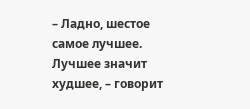– Ладно, шестое самое лучшее. Лучшее значит худшее, – говорит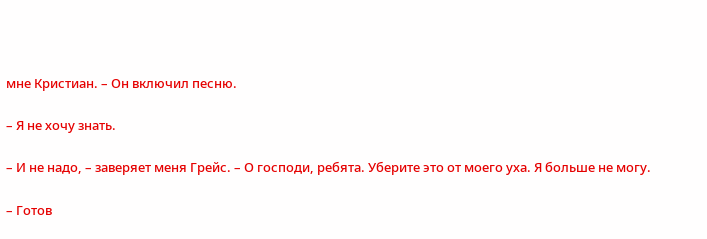мне Кристиан. – Он включил песню.

– Я не хочу знать.

– И не надо, – заверяет меня Грейс. – О господи, ребята. Уберите это от моего уха. Я больше не могу.

– Готов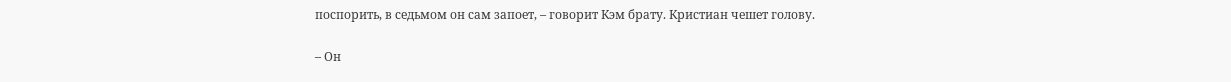поспорить, в седьмом он сам запоет, – говорит Кэм брату. Кристиан чешет голову.

– Он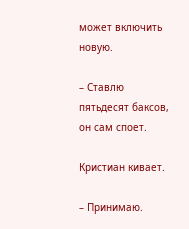может включить новую.

– Ставлю пятьдесят баксов, он сам споет.

Кристиан кивает.

– Принимаю.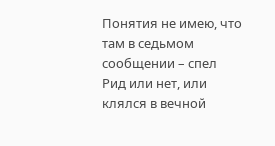Понятия не имею, что там в седьмом сообщении – спел Рид или нет, или клялся в вечной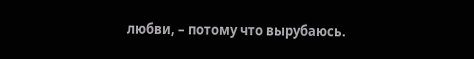любви, – потому что вырубаюсь.